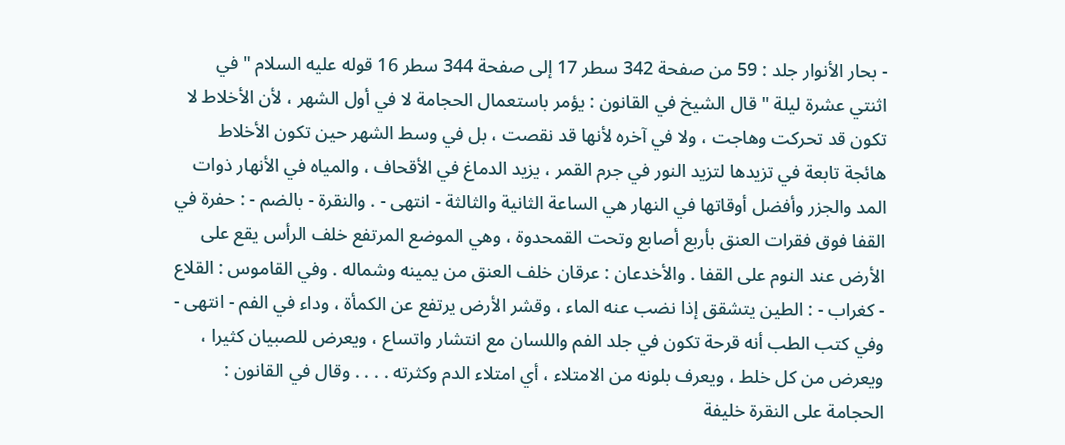- بحار الأنوار جلد : 59 من صفحة 342 سطر 17 إلى صفحة 344 سطر 16 قوله عليه السلام " في اثنتي عشرة ليلة " قال الشيخ في القانون : يؤمر باستعمال الحجامة لا في أول الشهر ، لأن الأخلاط لا تكون قد تحركت وهاجت ، ولا في آخره لأنها قد نقصت ، بل في وسط الشهر حين تكون الأخلاط هائجة تابعة في تزيدها لتزيد النور في جرم القمر ، يزيد الدماغ في الأقحاف ، والمياه في الأنهار ذوات المد والجزر وأفضل أوقاتها في النهار هي الساعة الثانية والثالثة - انتهى - . والنقرة - بالضم - : حفرة في القفا فوق فقرات العنق بأربع أصابع وتحت القمحدوة ، وهي الموضع المرتفع خلف الرأس يقع على الأرض عند النوم على القفا . والأخدعان : عرقان خلف العنق من يمينه وشماله . وفي القاموس : القلاع - كغراب - : الطين يتشقق إذا نضب عنه الماء ، وقشر الأرض يرتفع عن الكمأة ، وداء في الفم - انتهى - وفي كتب الطب أنه قرحة تكون في جلد الفم واللسان مع انتشار واتساع ، ويعرض للصبيان كثيرا ، ويعرض من كل خلط ، ويعرف بلونه من الامتلاء ، أي امتلاء الدم وكثرته . . . . وقال في القانون : الحجامة على النقرة خليفة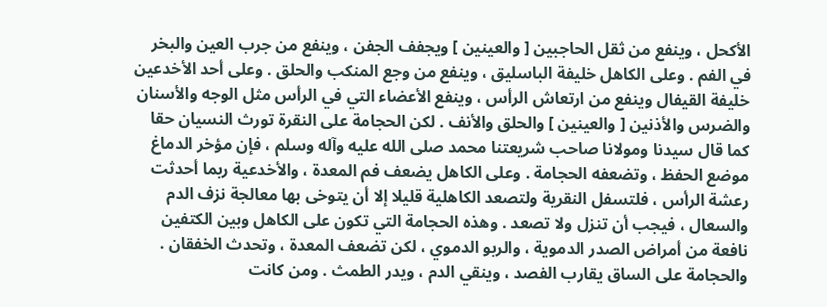الأكحل ، وينفع من ثقل الحاجبين [ والعينين ] ويجفف الجفن ، وينفع من جرب العين والبخر في الفم . وعلى الكاهل خليفة الباسليق ، وينفع من وجع المنكب والحلق . وعلى أحد الأخدعين خليفة القيفال وينفع من ارتعاش الرأس ، وينفع الأعضاء التي في الرأس مثل الوجه والأسنان والضرس والأذنين [ والعينين ] والحلق والأنف . لكن الحجامة على النقرة تورث النسيان حقا كما قال سيدنا ومولانا صاحب شريعتنا محمد صلى الله عليه وآله وسلم ، فإن مؤخر الدماغ موضع الحفظ ، وتضعفه الحجامة . وعلى الكاهل يضعف فم المعدة ، والأخدعية ربما أحدثت رعشة الرأس ، فلتسفل النقرية ولتصعد الكاهلية قليلا إلا أن يتوخى بها معالجة نزف الدم والسعال ، فيجب أن تنزل ولا تصعد . وهذه الحجامة التي تكون على الكاهل وبين الكتفين نافعة من أمراض الصدر الدموية ، والربو الدموي ، لكن تضعف المعدة ، وتحدث الخفقان . والحجامة على الساق يقارب الفصد ، وينقي الدم ، ويدر الطمث . ومن كانت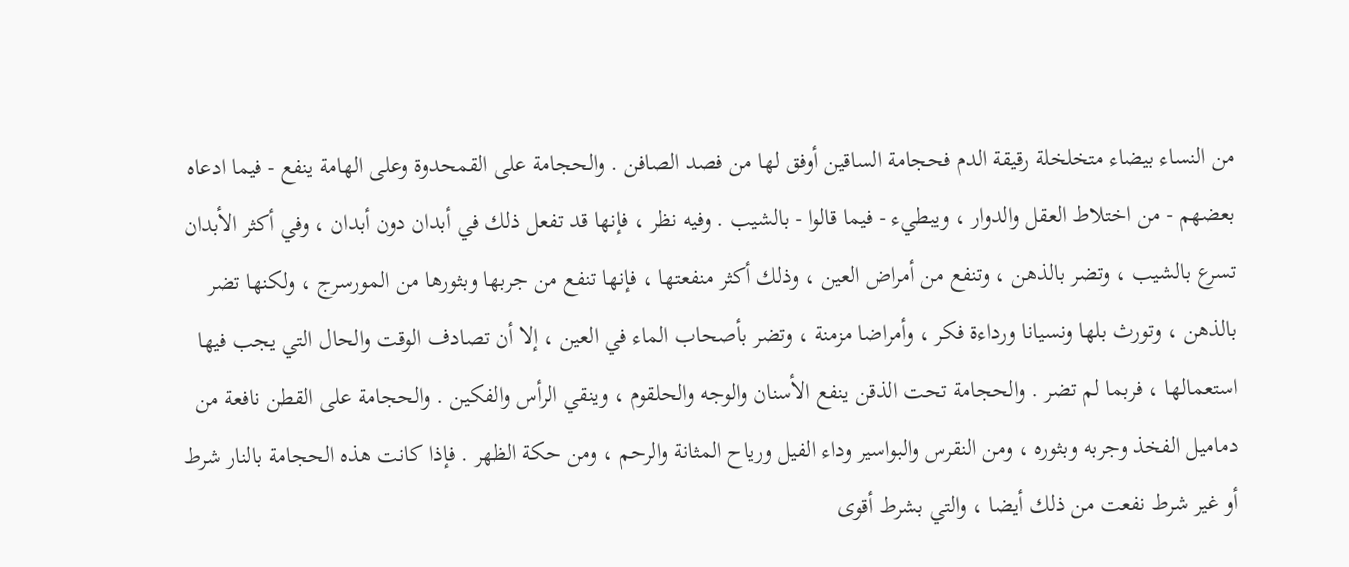من النساء بيضاء متخلخلة رقيقة الدم فحجامة الساقين أوفق لها من فصد الصافن . والحجامة على القمحدوة وعلى الهامة ينفع - فيما ادعاه بعضهم - من اختلاط العقل والدوار ، ويبطيء - فيما قالوا - بالشيب . وفيه نظر ، فإنها قد تفعل ذلك في أبدان دون أبدان ، وفي أكثر الأبدان تسرع بالشيب ، وتضر بالذهن ، وتنفع من أمراض العين ، وذلك أكثر منفعتها ، فإنها تنفع من جربها وبثورها من المورسرج ، ولكنها تضر بالذهن ، وتورث بلها ونسيانا ورداءة فكر ، وأمراضا مزمنة ، وتضر بأصحاب الماء في العين ، إلا أن تصادف الوقت والحال التي يجب فيها استعمالها ، فربما لم تضر . والحجامة تحت الذقن ينفع الأسنان والوجه والحلقوم ، وينقي الرأس والفكين . والحجامة على القطن نافعة من دماميل الفخذ وجربه وبثوره ، ومن النقرس والبواسير وداء الفيل ورياح المثانة والرحم ، ومن حكة الظهر . فإذا كانت هذه الحجامة بالنار شرط أو غير شرط نفعت من ذلك أيضا ، والتي بشرط أقوى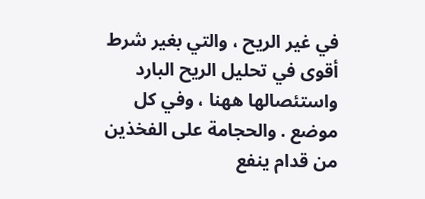في غير الريح ، والتي بغير شرط أقوى في تحليل الريح البارد واستئصالها ههنا ، وفي كل موضع . والحجامة على الفخذين من قدام ينفع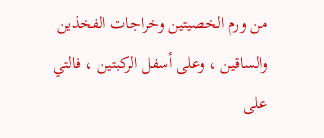من ورم الخصيتين وخراجات الفخذين والساقين ، وعلى أسفل الركبتين ، فالتي على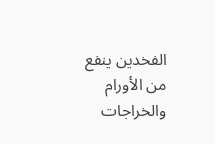الفخدين ينفع من الأورام والخراجات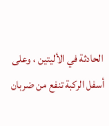الحادثة في الأليتين ، وعلى أسفل الركبة تنفع من ضربان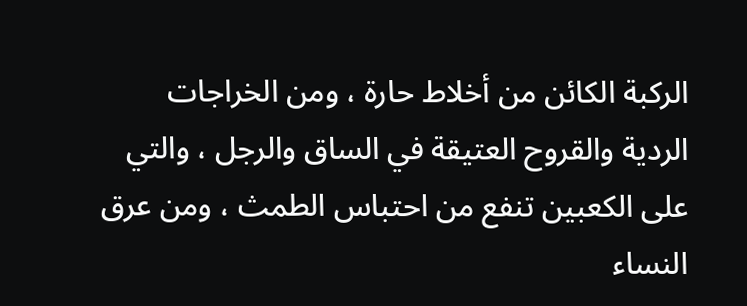الركبة الكائن من أخلاط حارة ، ومن الخراجات الردية والقروح العتيقة في الساق والرجل ، والتي على الكعبين تنفع من احتباس الطمث ، ومن عرق النساء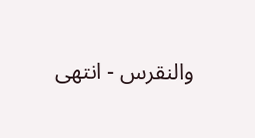والنقرس - انتهى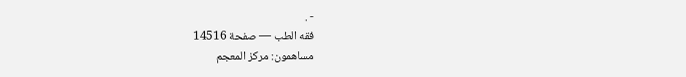- .
فقه الطب — صفحة 14516
مساهمون: مركز المعجم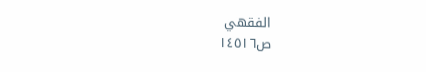الفقهي
ص١٤٥١٦